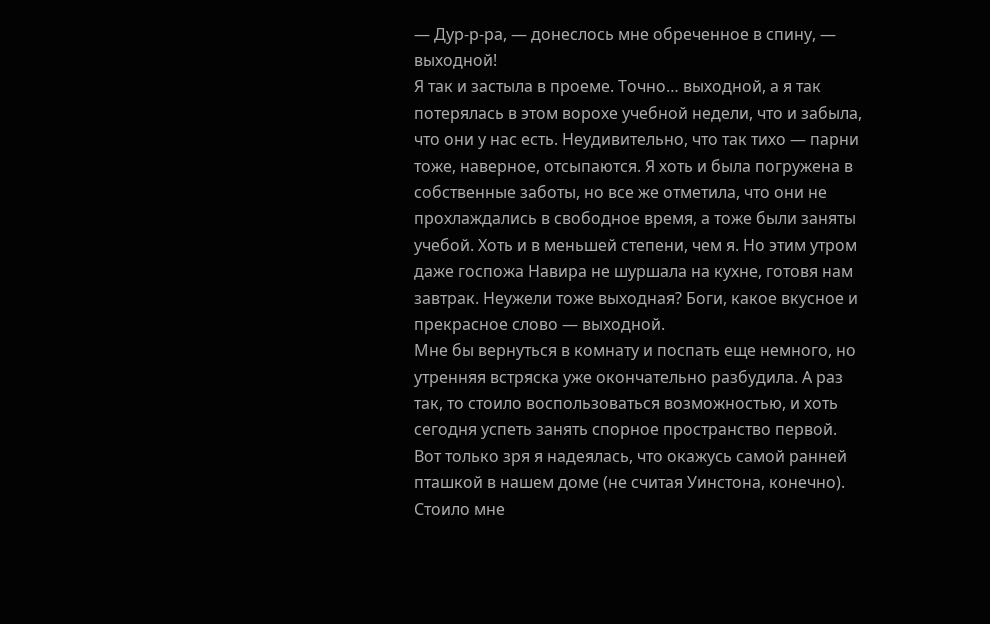— Дур-р-ра, — донеслось мне обреченное в спину, — выходной!
Я так и застыла в проеме. Точно… выходной, а я так потерялась в этом ворохе учебной недели, что и забыла, что они у нас есть. Неудивительно, что так тихо — парни тоже, наверное, отсыпаются. Я хоть и была погружена в собственные заботы, но все же отметила, что они не прохлаждались в свободное время, а тоже были заняты учебой. Хоть и в меньшей степени, чем я. Но этим утром даже госпожа Навира не шуршала на кухне, готовя нам завтрак. Неужели тоже выходная? Боги, какое вкусное и прекрасное слово — выходной.
Мне бы вернуться в комнату и поспать еще немного, но утренняя встряска уже окончательно разбудила. А раз так, то стоило воспользоваться возможностью, и хоть сегодня успеть занять спорное пространство первой. Вот только зря я надеялась, что окажусь самой ранней пташкой в нашем доме (не считая Уинстона, конечно). Стоило мне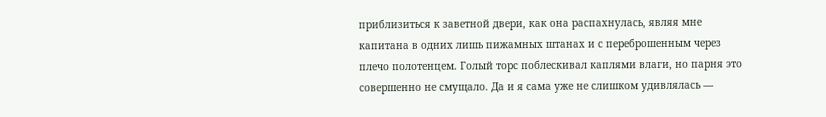приблизиться к заветной двери, как она распахнулась, являя мне капитана в одних лишь пижамных штанах и с переброшенным через плечо полотенцем. Голый торс поблескивал каплями влаги, но парня это совершенно не смущало. Да и я сама уже не слишком удивлялась —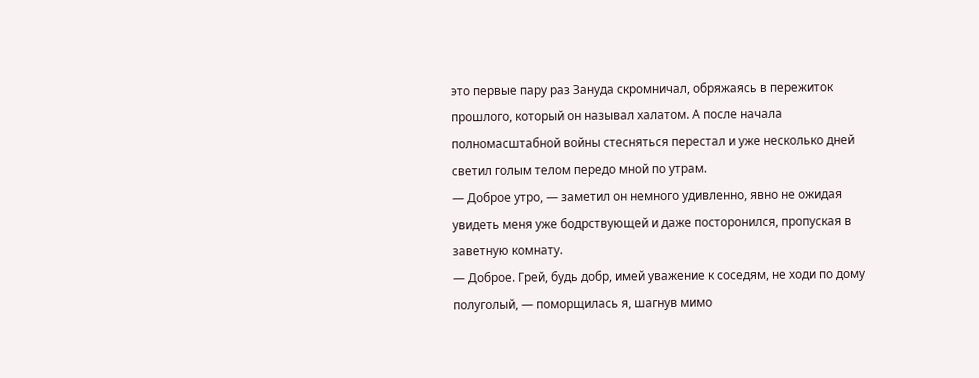это первые пару раз Зануда скромничал, обряжаясь в пережиток прошлого, который он называл халатом. А после начала полномасштабной войны стесняться перестал и уже несколько дней светил голым телом передо мной по утрам.
— Доброе утро, — заметил он немного удивленно, явно не ожидая увидеть меня уже бодрствующей и даже посторонился, пропуская в заветную комнату.
— Доброе. Грей, будь добр, имей уважение к соседям, не ходи по дому полуголый, — поморщилась я, шагнув мимо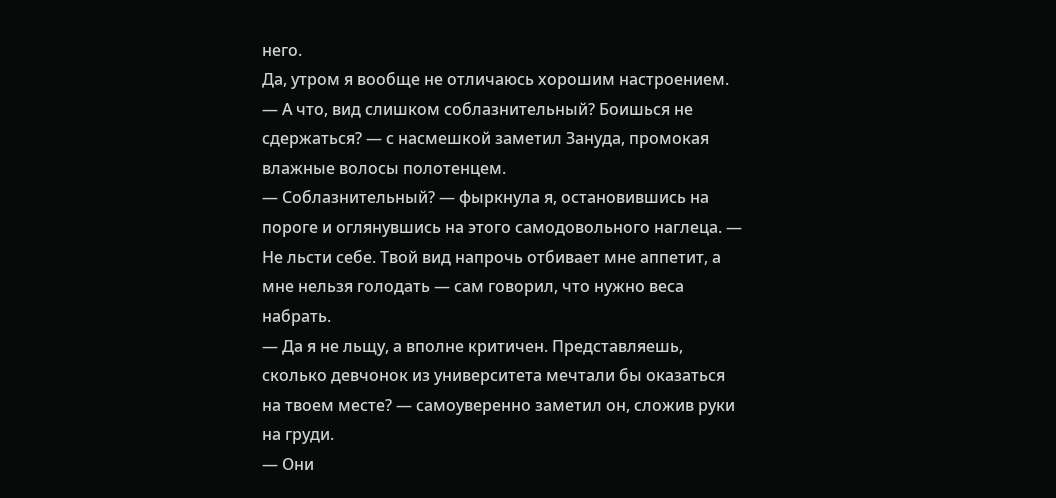него.
Да, утром я вообще не отличаюсь хорошим настроением.
— А что, вид слишком соблазнительный? Боишься не сдержаться? — с насмешкой заметил Зануда, промокая влажные волосы полотенцем.
— Соблазнительный? — фыркнула я, остановившись на пороге и оглянувшись на этого самодовольного наглеца. — Не льсти себе. Твой вид напрочь отбивает мне аппетит, а мне нельзя голодать — сам говорил, что нужно веса набрать.
— Да я не льщу, а вполне критичен. Представляешь, сколько девчонок из университета мечтали бы оказаться на твоем месте? — самоуверенно заметил он, сложив руки на груди.
— Они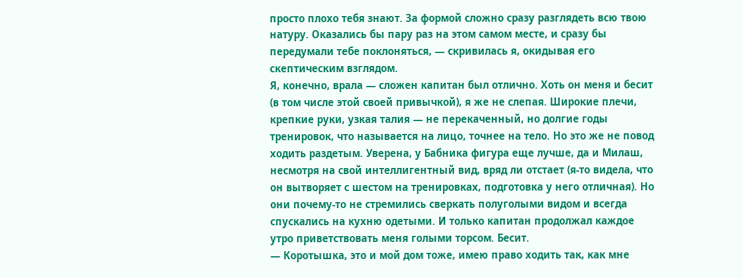просто плохо тебя знают. За формой сложно сразу разглядеть всю твою натуру. Оказались бы пару раз на этом самом месте, и сразу бы передумали тебе поклоняться, — скривилась я, окидывая его скептическим взглядом.
Я, конечно, врала — сложен капитан был отлично. Хоть он меня и бесит (в том числе этой своей привычкой), я же не слепая. Широкие плечи, крепкие руки, узкая талия — не перекаченный, но долгие годы тренировок, что называется на лицо, точнее на тело. Но это же не повод ходить раздетым. Уверена, у Бабника фигура еще лучше, да и Милаш, несмотря на свой интеллигентный вид, вряд ли отстает (я-то видела, что он вытворяет с шестом на тренировках, подготовка у него отличная). Но они почему-то не стремились сверкать полуголыми видом и всегда спускались на кухню одетыми. И только капитан продолжал каждое утро приветствовать меня голыми торсом. Бесит.
— Коротышка, это и мой дом тоже, имею право ходить так, как мне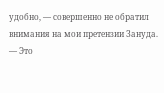удобно, — совершенно не обратил внимания на мои претензии Зануда.
— Это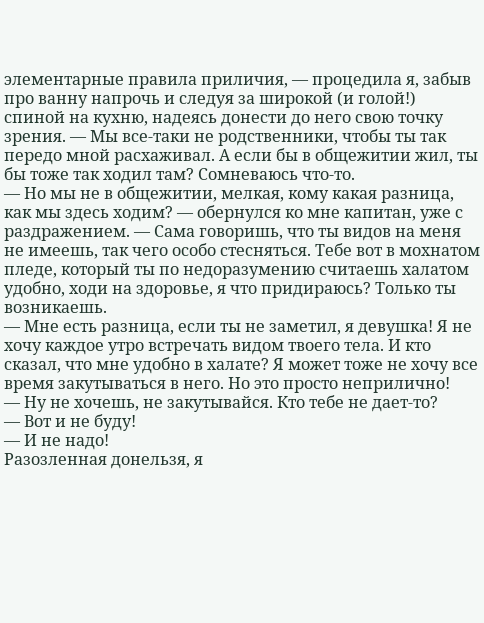элементарные правила приличия, — процедила я, забыв про ванну напрочь и следуя за широкой (и голой!) спиной на кухню, надеясь донести до него свою точку зрения. — Мы все-таки не родственники, чтобы ты так передо мной расхаживал. А если бы в общежитии жил, ты бы тоже так ходил там? Сомневаюсь что-то.
— Но мы не в общежитии, мелкая, кому какая разница, как мы здесь ходим? — обернулся ко мне капитан, уже с раздражением. — Сама говоришь, что ты видов на меня не имеешь, так чего особо стесняться. Тебе вот в мохнатом пледе, который ты по недоразумению считаешь халатом удобно, ходи на здоровье, я что придираюсь? Только ты возникаешь.
— Мне есть разница, если ты не заметил, я девушка! Я не хочу каждое утро встречать видом твоего тела. И кто сказал, что мне удобно в халате? Я может тоже не хочу все время закутываться в него. Но это просто неприлично!
— Ну не хочешь, не закутывайся. Кто тебе не дает-то?
— Вот и не буду!
— И не надо!
Разозленная донельзя, я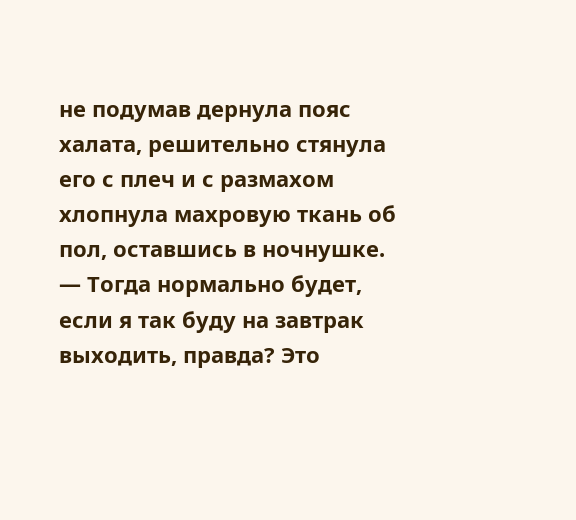не подумав дернула пояс халата, решительно стянула его с плеч и с размахом хлопнула махровую ткань об пол, оставшись в ночнушке.
— Тогда нормально будет, если я так буду на завтрак выходить, правда? Это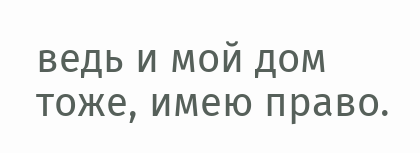ведь и мой дом тоже, имею право.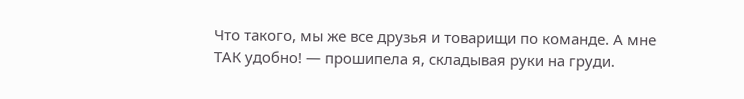Что такого, мы же все друзья и товарищи по команде. А мне ТАК удобно! — прошипела я, складывая руки на груди.